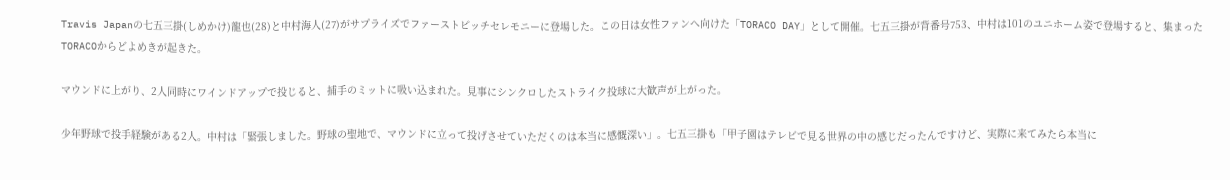Travis Japanの七五三掛(しめかけ)龍也(28)と中村海人(27)がサプライズでファーストピッチセレモニーに登場した。この日は女性ファンへ向けた「TORACO DAY」として開催。七五三掛が背番号753、中村は101のユニホーム姿で登場すると、集まったTORACOからどよめきが起きた。

マウンドに上がり、2人同時にワインドアップで投じると、捕手のミットに吸い込まれた。見事にシンクロしたストライク投球に大歓声が上がった。

少年野球で投手経験がある2人。中村は「緊張しました。野球の聖地で、マウンドに立って投げさせていただくのは本当に感慨深い」。七五三掛も「甲子園はテレビで見る世界の中の感じだったんですけど、実際に来てみたら本当に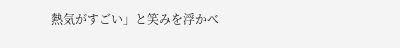熱気がすごい」と笑みを浮かべ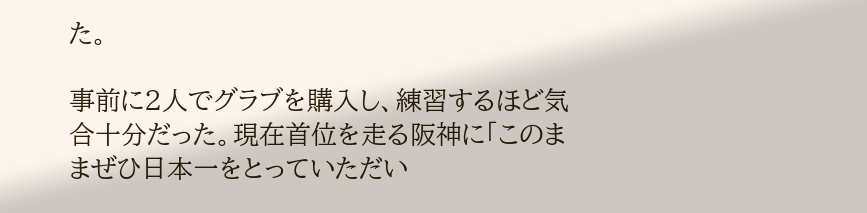た。

事前に2人でグラブを購入し、練習するほど気合十分だった。現在首位を走る阪神に「このままぜひ日本一をとっていただい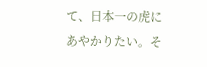て、日本一の虎にあやかりたい。そ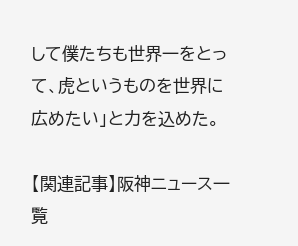して僕たちも世界一をとって、虎というものを世界に広めたい」と力を込めた。

【関連記事】阪神ニュース一覧